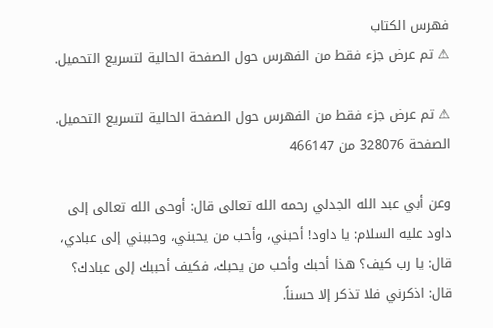فهرس الكتاب
⚠ تم عرض جزء فقط من الفهرس حول الصفحة الحالية لتسريع التحميل.

⚠ تم عرض جزء فقط من الفهرس حول الصفحة الحالية لتسريع التحميل.
الصفحة 328076 من 466147

وعن أبي عبد الله الجدلي رحمه الله تعالى قال: أوحى الله تعالى إلى داود عليه السلام: يا داود! أحبني، وأحب من يحبني، وحببني إلى عبادي، قال: يا رب كيف؟ هذا أحبك وأحب من يحبك، فكيف أحببك إلى عبادك؟ قال: اذكرني فلا تذكر إلا حسناً.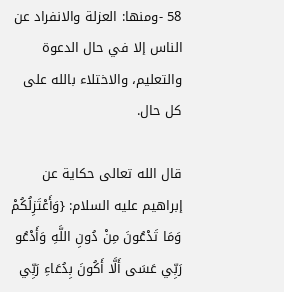58 -ومنها: العزلة والانفراد عن الناس إلا في حال الدعوة والتعليم، والاختلاء بالله على كل حال.

قال الله تعالى حكاية عن إبراهيم عليه السلام: {وَأَعْتَزِلُكُمْ وَمَا تَدْعُونَ مِنْ دُونِ اللَّهِ وَأَدْعُو رَبِّي عَسَى أَلَّا أَكُونَ بِدُعَاءِ رَبِّي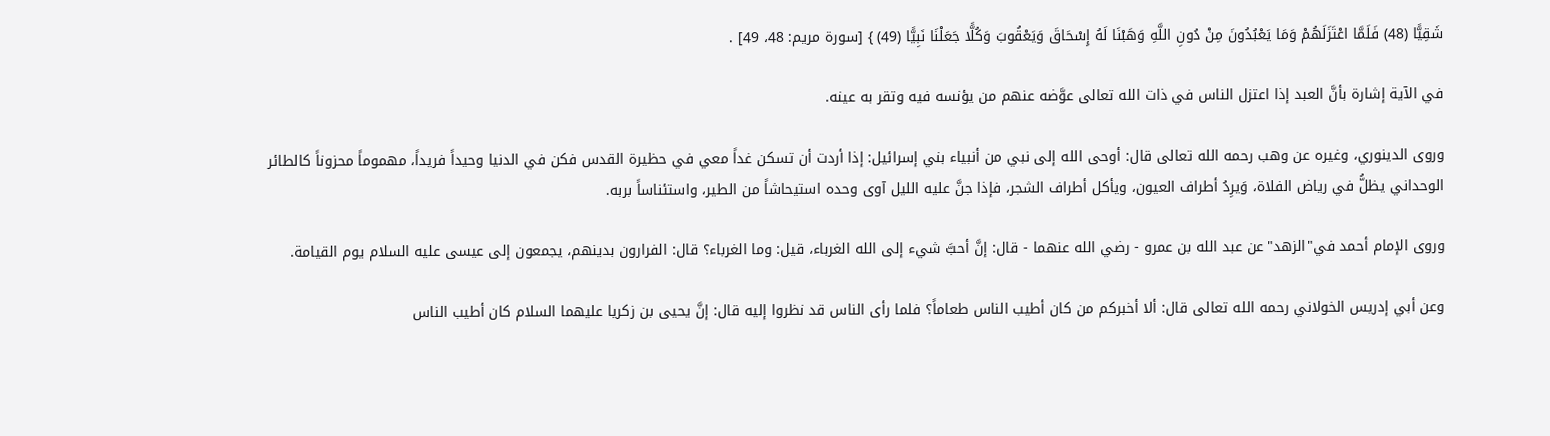شَقِيًّا (48) فَلَمَّا اعْتَزَلَهُمْ وَمَا يَعْبُدُونَ مِنْ دُونِ اللَّهِ وَهَبْنَا لَهُ إِسْحَاقَ وَيَعْقُوبَ وَكُلًّا جَعَلْنَا نَبِيًّا (49) } [سورة مريم: 48، 49] .

في الآية إشارة بأنَّ العبد إذا اعتزل الناس في ذات الله تعالى عوَّضه عنهم من يؤنسه فيه وتقر به عينه.

وروى الدينوري، وغيره عن وهب رحمه الله تعالى قال: أوحى الله إلى نبي من أنبياء بني إسرائيل: إذا أردت أن تسكن غداً معي في حظيرة القدس فكن في الدنيا وحيداً فريداً، مهموماً محزوناً كالطائر الوحداني يظلُّ في رياض الفلاة، وَيرِدُ أطراف العيون، ويأكل أطراف الشجر، فإذا جنَّ عليه الليل آوى وحده استيحاشاً من الطير، واستئناساً بربه.

وروى الإمام أحمد في"الزهد"عن عبد الله بن عمرو - رضي الله عنهما - قال: إنَّ أحبَّ شيء إلى الله الغرباء، قيل: وما الغرباء؟ قال: الفرارون بدينهم، يجمعون إلى عيسى عليه السلام يوم القيامة.

وعن أبي إدريس الخولاني رحمه الله تعالى قال: ألا أخبركم من كان أطيب الناس طعاماً؟ فلما رأى الناس قد نظروا إليه قال: إنَّ يحيى بن زكريا عليهما السلام كان أطيب الناس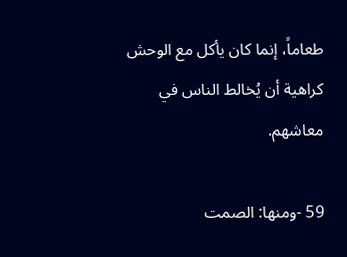طعاماً، إنما كان يأكل مع الوحش كراهية أن يُخالط الناس في معاشهم.

59 -ومنها: الصمت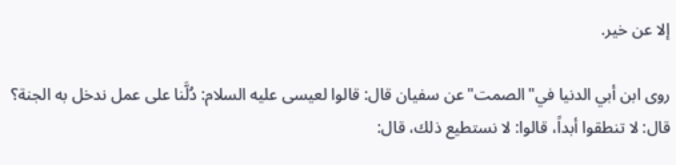إلا عن خير.

روى ابن أبي الدنيا في"الصمت"عن سفيان قال: قالوا لعيسى عليه السلام: دُلَّنا على عمل ندخل به الجنة؟ قال: لا تنطقوا أبداً، قالوا: لا نستطيع ذلك، قال: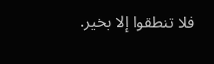فلا تنطقوا إلا بخير.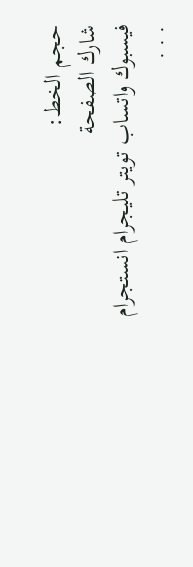حجم الخط:
شارك الصفحة
فيسبوك واتساب تويتر تليجرام انستجرام
. . .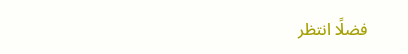فضلًا انتظر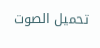تحميل الصوت